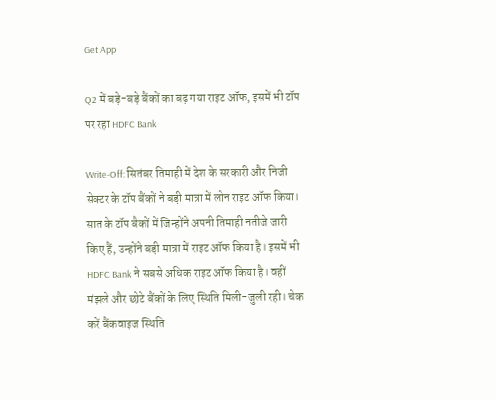Get App

Q2 में बड़े-बड़े बैंकों का बढ़ गया राइट ऑफ, इसमें भी टॉप पर रहा HDFC Bank

Write-Off: सितंबर तिमाही में देश के सरकारी और निजी सेक्टर के टॉप बैंकों ने बड़ी मात्रा में लोन राइट ऑफ किया। सात के टॉप बैकों में जिन्होंने अपनी तिमाही नतीजे जारी किए हैं, उन्होंने बड़ी मात्रा में राइट ऑफ किया है। इसमें भी HDFC Bank ने सबसे अधिक राइट ऑफ किया है। वहीं मंझले और छोटे बैंकों के लिए स्थिति मिली-जुली रही। चेक करें बैंकवाइज स्थिति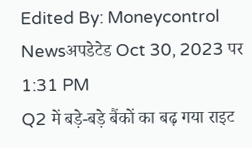Edited By: Moneycontrol Newsअपडेटेड Oct 30, 2023 पर 1:31 PM
Q2 में बड़े-बड़े बैंकों का बढ़ गया राइट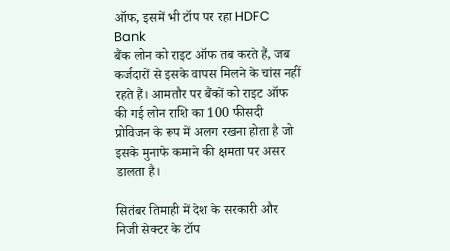ऑफ, इसमें भी टॉप पर रहा HDFC Bank
बैंक लोन को राइट ऑफ तब करते हैं, जब कर्जदारों से इसके वापस मिलने के चांस नहीं रहते हैं। आमतौर पर बैंकों को राइट ऑफ की गई लोन राशि का 100 फीसदी प्रोविजन के रूप में अलग रखना होता है जो इसके मुनाफे कमाने की क्षमता पर असर डालता है।

सितंबर तिमाही में देश के सरकारी और निजी सेक्टर के टॉप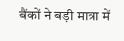बैंकों ने बड़ी मात्रा में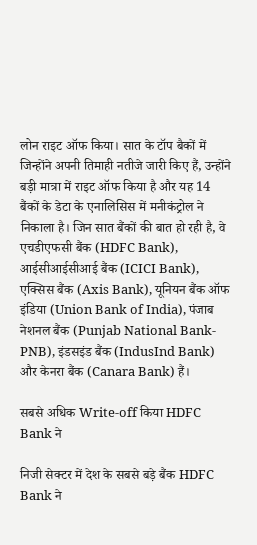लोन राइट ऑफ किया। सात के टॉप बैकों में जिन्होंने अपनी तिमाही नतीजे जारी किए हैं, उन्होंने बड़ी मात्रा में राइट ऑफ किया है और यह 14 बैंकों के डेटा के एनालिसिस में मनीकंट्रोल ने निकाला है। जिन सात बैंकों की बात हो रही है, वे एचडीएफसी बैंक (HDFC Bank), आईसीआईसीआई बैंक (ICICI Bank), एक्सिस बैंक (Axis Bank), यूनियन बैंक ऑफ इंडिया (Union Bank of India), पंजाब नेशनल बैंक (Punjab National Bank-PNB), इंडसइंड बैंक (IndusInd Bank) और केनरा बैंक (Canara Bank) हैं।

सबसे अधिक Write-off किया HDFC Bank ने

निजी सेक्टर में देश के सबसे बड़े बैंक HDFC Bank ने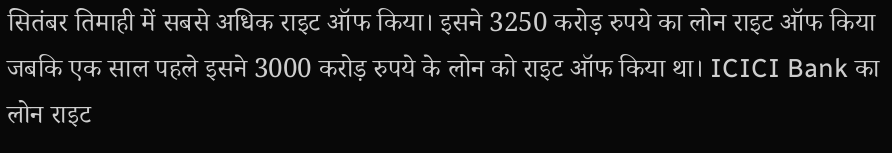सितंबर तिमाही में सबसे अधिक राइट ऑफ किया। इसने 3250 करोड़ रुपये का लोन राइट ऑफ किया जबकि एक साल पहले इसने 3000 करोड़ रुपये के लोन को राइट ऑफ किया था। ICICI Bank का लोन राइट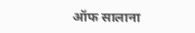ऑफ सालाना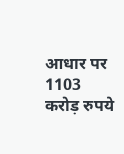आधार पर 1103 करोड़ रुपये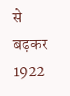से बढ़कर 1922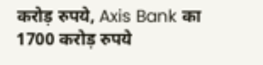करोड़ रुपये, Axis Bank का 1700 करोड़ रुपये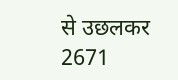से उछलकर 2671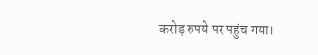करोड़ रुपये पर पहुंच गया।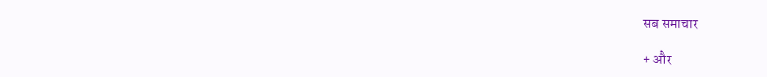सब समाचार

+ और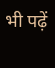भी पढ़ें